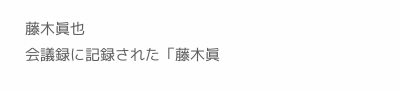藤木眞也
会議録に記録された「藤木眞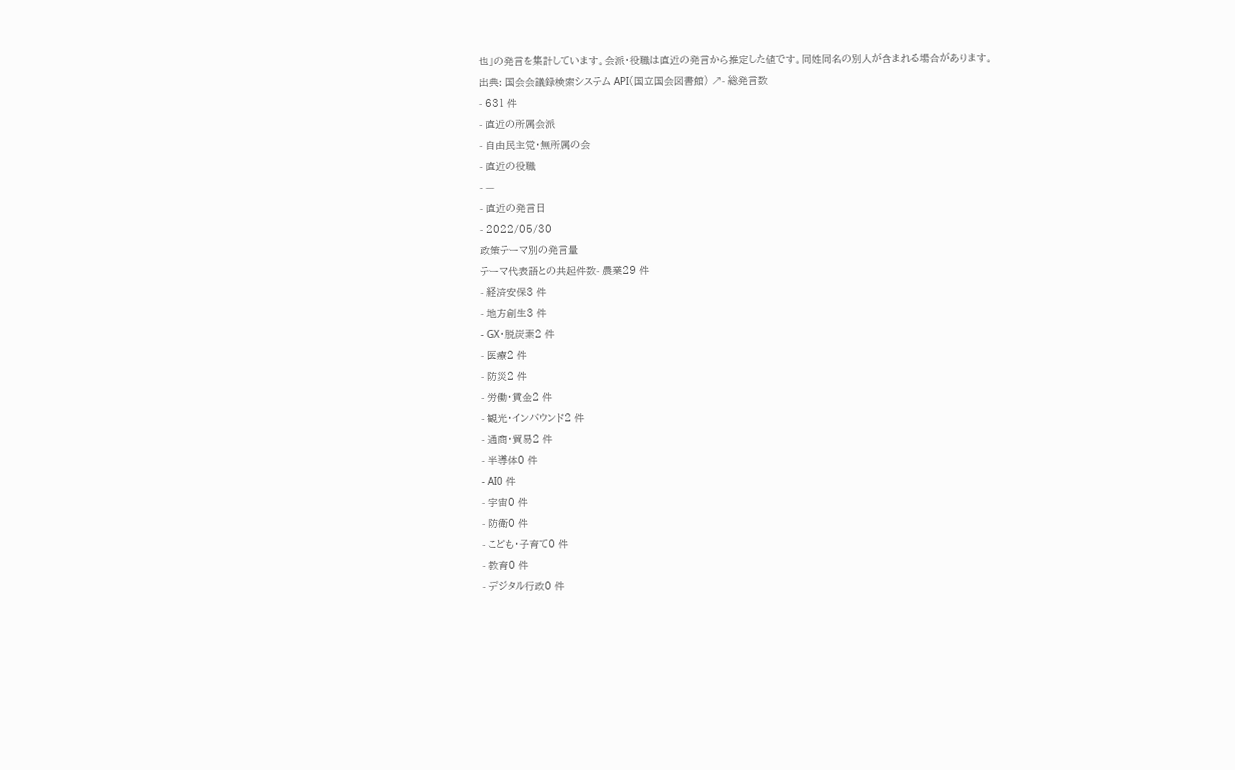也」の発言を集計しています。会派・役職は直近の発言から推定した値です。同姓同名の別人が含まれる場合があります。
出典: 国会会議録検索システム API(国立国会図書館) ↗- 総発言数
- 631 件
- 直近の所属会派
- 自由民主党・無所属の会
- 直近の役職
- —
- 直近の発言日
- 2022/05/30
政策テーマ別の発言量
テーマ代表語との共起件数- 農業29 件
- 経済安保3 件
- 地方創生3 件
- GX・脱炭素2 件
- 医療2 件
- 防災2 件
- 労働・賃金2 件
- 観光・インバウンド2 件
- 通商・貿易2 件
- 半導体0 件
- AI0 件
- 宇宙0 件
- 防衛0 件
- こども・子育て0 件
- 教育0 件
- デジタル行政0 件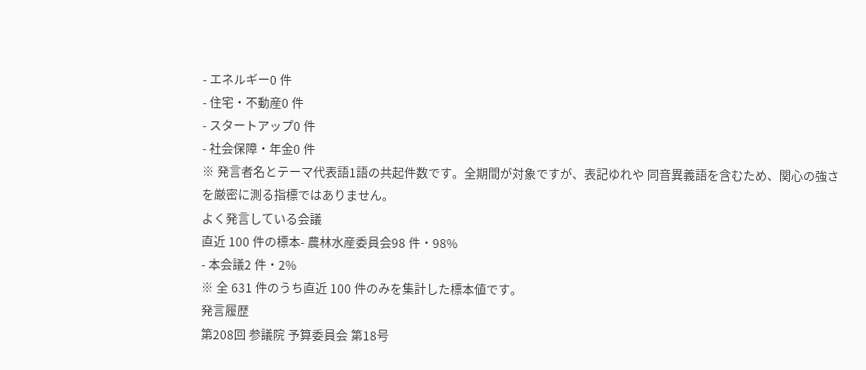- エネルギー0 件
- 住宅・不動産0 件
- スタートアップ0 件
- 社会保障・年金0 件
※ 発言者名とテーマ代表語1語の共起件数です。全期間が対象ですが、表記ゆれや 同音異義語を含むため、関心の強さを厳密に測る指標ではありません。
よく発言している会議
直近 100 件の標本- 農林水産委員会98 件・98%
- 本会議2 件・2%
※ 全 631 件のうち直近 100 件のみを集計した標本値です。
発言履歴
第208回 参議院 予算委員会 第18号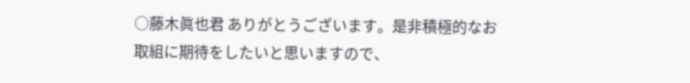○藤木眞也君 ありがとうございます。是非積極的なお取組に期待をしたいと思いますので、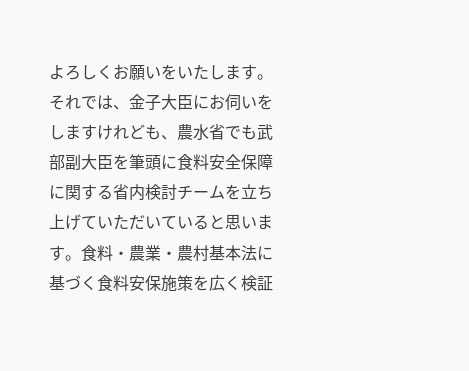よろしくお願いをいたします。 それでは、金子大臣にお伺いをしますけれども、農水省でも武部副大臣を筆頭に食料安全保障に関する省内検討チームを立ち上げていただいていると思います。食料・農業・農村基本法に基づく食料安保施策を広く検証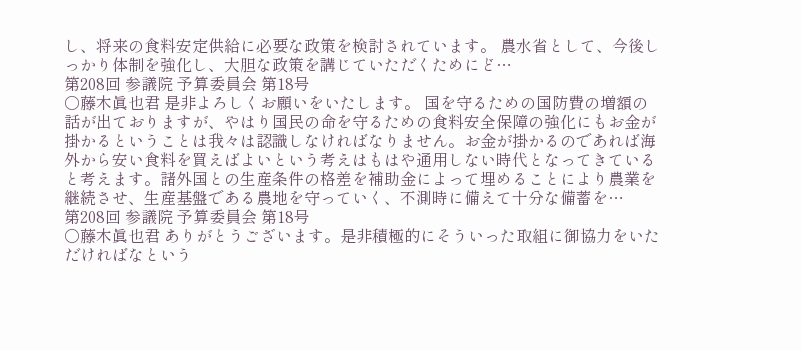し、将来の食料安定供給に必要な政策を検討されています。 農水省として、今後しっかり体制を強化し、大胆な政策を講じていただくためにど…
第208回 参議院 予算委員会 第18号
○藤木眞也君 是非よろしくお願いをいたします。 国を守るための国防費の増額の話が出ておりますが、やはり国民の命を守るための食料安全保障の強化にもお金が掛かるということは我々は認識しなければなりません。お金が掛かるのであれば海外から安い食料を買えばよいという考えはもはや通用しない時代となってきていると考えます。諸外国との生産条件の格差を補助金によって埋めることにより農業を継続させ、生産基盤である農地を守っていく、不測時に備えて十分な備蓄を…
第208回 参議院 予算委員会 第18号
○藤木眞也君 ありがとうございます。是非積極的にそういった取組に御協力をいただければなという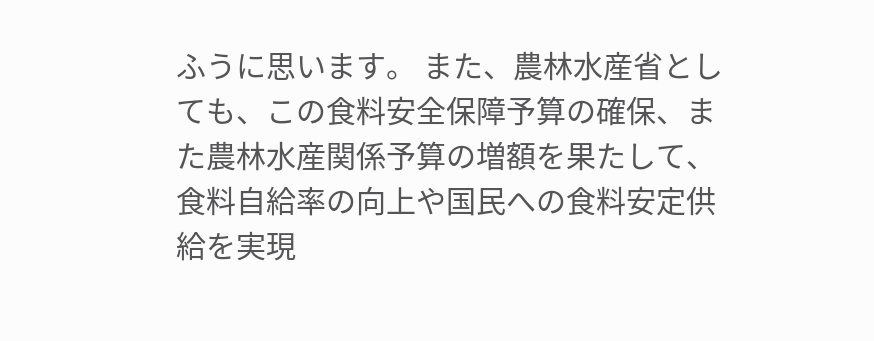ふうに思います。 また、農林水産省としても、この食料安全保障予算の確保、また農林水産関係予算の増額を果たして、食料自給率の向上や国民への食料安定供給を実現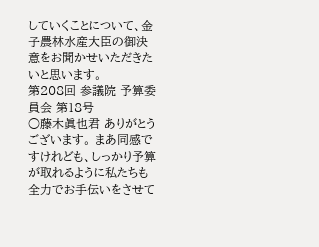していくことについて、金子農林水産大臣の御決意をお聞かせいただきたいと思います。
第208回 参議院 予算委員会 第18号
○藤木眞也君 ありがとうございます。 まあ同感ですけれども、しっかり予算が取れるように私たちも全力でお手伝いをさせて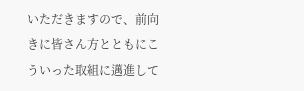いただきますので、前向きに皆さん方とともにこういった取組に邁進して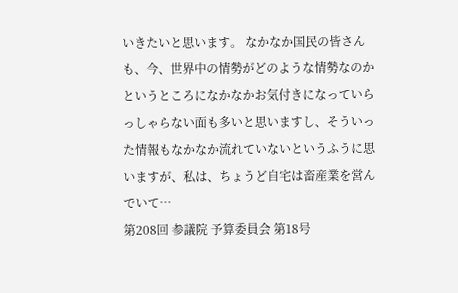いきたいと思います。 なかなか国民の皆さんも、今、世界中の情勢がどのような情勢なのかというところになかなかお気付きになっていらっしゃらない面も多いと思いますし、そういった情報もなかなか流れていないというふうに思いますが、私は、ちょうど自宅は畜産業を営んでいて…
第208回 参議院 予算委員会 第18号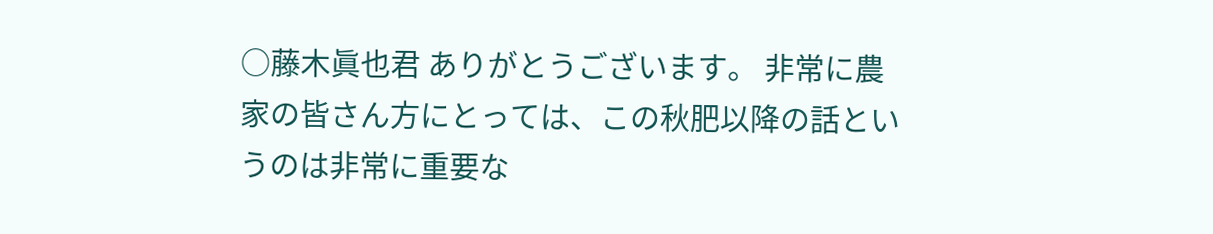○藤木眞也君 ありがとうございます。 非常に農家の皆さん方にとっては、この秋肥以降の話というのは非常に重要な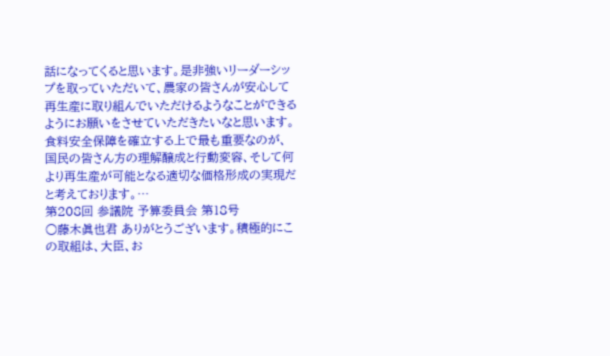話になってくると思います。是非強いリーダーシップを取っていただいて、農家の皆さんが安心して再生産に取り組んでいただけるようなことができるようにお願いをさせていただきたいなと思います。 食料安全保障を確立する上で最も重要なのが、国民の皆さん方の理解醸成と行動変容、そして何より再生産が可能となる適切な価格形成の実現だと考えております。…
第208回 参議院 予算委員会 第18号
○藤木眞也君 ありがとうございます。積極的にこの取組は、大臣、お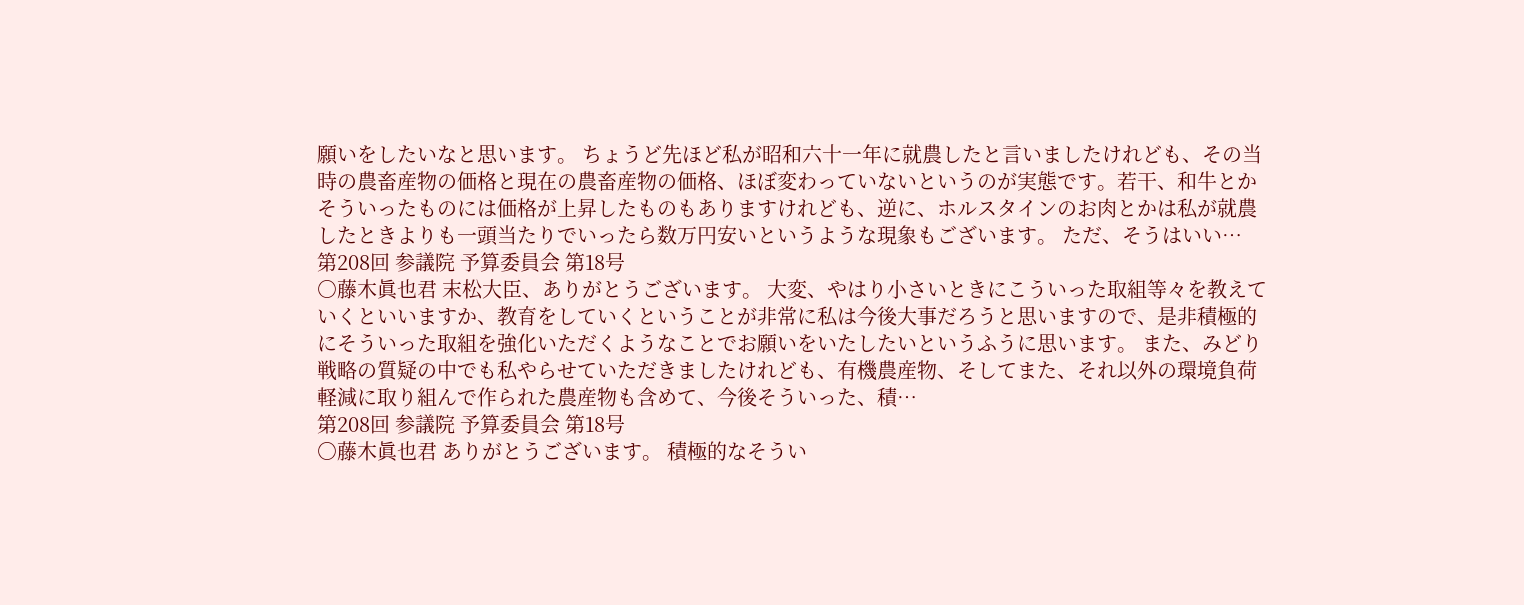願いをしたいなと思います。 ちょうど先ほど私が昭和六十一年に就農したと言いましたけれども、その当時の農畜産物の価格と現在の農畜産物の価格、ほぼ変わっていないというのが実態です。若干、和牛とかそういったものには価格が上昇したものもありますけれども、逆に、ホルスタインのお肉とかは私が就農したときよりも一頭当たりでいったら数万円安いというような現象もございます。 ただ、そうはいい…
第208回 参議院 予算委員会 第18号
○藤木眞也君 末松大臣、ありがとうございます。 大変、やはり小さいときにこういった取組等々を教えていくといいますか、教育をしていくということが非常に私は今後大事だろうと思いますので、是非積極的にそういった取組を強化いただくようなことでお願いをいたしたいというふうに思います。 また、みどり戦略の質疑の中でも私やらせていただきましたけれども、有機農産物、そしてまた、それ以外の環境負荷軽減に取り組んで作られた農産物も含めて、今後そういった、積…
第208回 参議院 予算委員会 第18号
○藤木眞也君 ありがとうございます。 積極的なそうい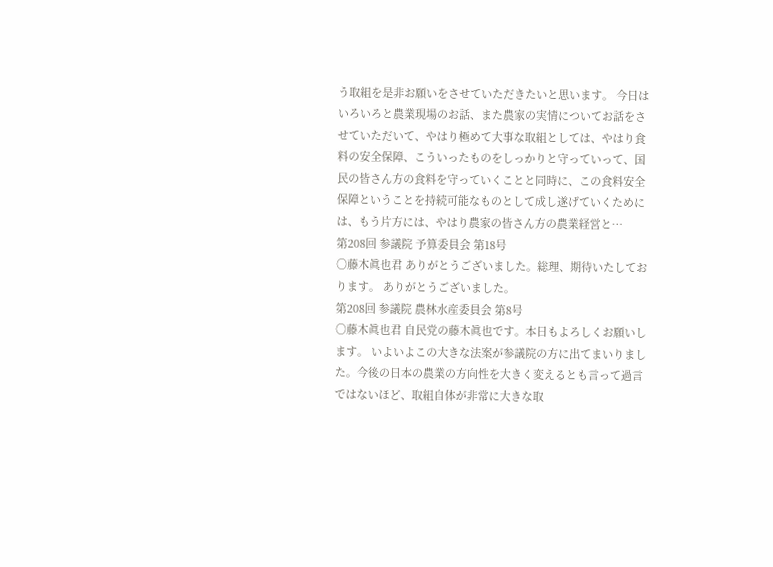う取組を是非お願いをさせていただきたいと思います。 今日はいろいろと農業現場のお話、また農家の実情についてお話をさせていただいて、やはり極めて大事な取組としては、やはり食料の安全保障、こういったものをしっかりと守っていって、国民の皆さん方の食料を守っていくことと同時に、この食料安全保障ということを持続可能なものとして成し遂げていくためには、もう片方には、やはり農家の皆さん方の農業経営と…
第208回 参議院 予算委員会 第18号
○藤木眞也君 ありがとうございました。総理、期待いたしております。 ありがとうございました。
第208回 参議院 農林水産委員会 第8号
○藤木眞也君 自民党の藤木眞也です。本日もよろしくお願いします。 いよいよこの大きな法案が参議院の方に出てまいりました。今後の日本の農業の方向性を大きく変えるとも言って過言ではないほど、取組自体が非常に大きな取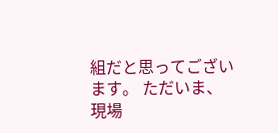組だと思ってございます。 ただいま、現場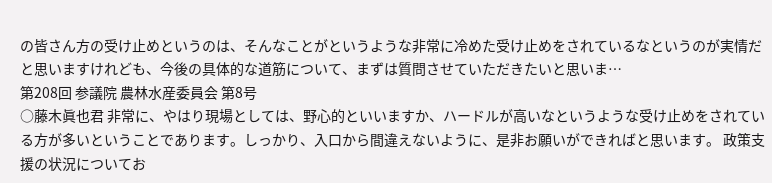の皆さん方の受け止めというのは、そんなことがというような非常に冷めた受け止めをされているなというのが実情だと思いますけれども、今後の具体的な道筋について、まずは質問させていただきたいと思いま…
第208回 参議院 農林水産委員会 第8号
○藤木眞也君 非常に、やはり現場としては、野心的といいますか、ハードルが高いなというような受け止めをされている方が多いということであります。しっかり、入口から間違えないように、是非お願いができればと思います。 政策支援の状況についてお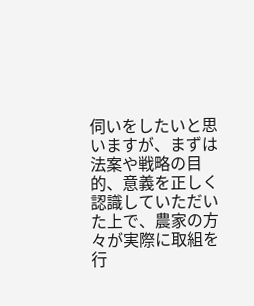伺いをしたいと思いますが、まずは法案や戦略の目的、意義を正しく認識していただいた上で、農家の方々が実際に取組を行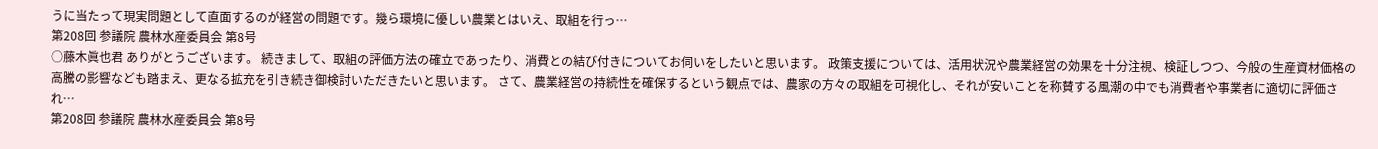うに当たって現実問題として直面するのが経営の問題です。幾ら環境に優しい農業とはいえ、取組を行っ…
第208回 参議院 農林水産委員会 第8号
○藤木眞也君 ありがとうございます。 続きまして、取組の評価方法の確立であったり、消費との結び付きについてお伺いをしたいと思います。 政策支援については、活用状況や農業経営の効果を十分注視、検証しつつ、今般の生産資材価格の高騰の影響なども踏まえ、更なる拡充を引き続き御検討いただきたいと思います。 さて、農業経営の持続性を確保するという観点では、農家の方々の取組を可視化し、それが安いことを称賛する風潮の中でも消費者や事業者に適切に評価され…
第208回 参議院 農林水産委員会 第8号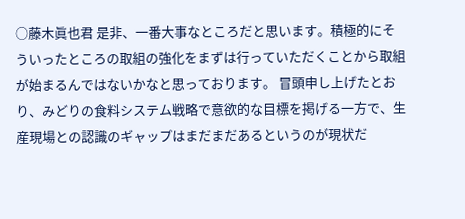○藤木眞也君 是非、一番大事なところだと思います。積極的にそういったところの取組の強化をまずは行っていただくことから取組が始まるんではないかなと思っております。 冒頭申し上げたとおり、みどりの食料システム戦略で意欲的な目標を掲げる一方で、生産現場との認識のギャップはまだまだあるというのが現状だ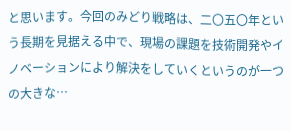と思います。今回のみどり戦略は、二〇五〇年という長期を見据える中で、現場の課題を技術開発やイノベーションにより解決をしていくというのが一つの大きな…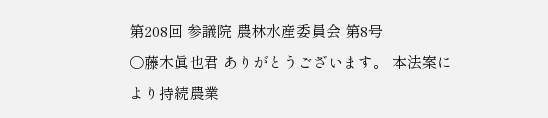第208回 参議院 農林水産委員会 第8号
○藤木眞也君 ありがとうございます。 本法案により持続農業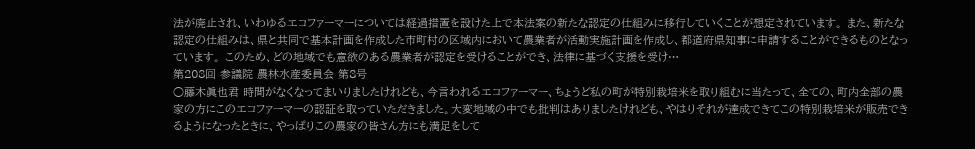法が廃止され、いわゆるエコファーマーについては経過措置を設けた上で本法案の新たな認定の仕組みに移行していくことが想定されています。 また、新たな認定の仕組みは、県と共同で基本計画を作成した市町村の区域内において農業者が活動実施計画を作成し、都道府県知事に申請することができるものとなっています。 このため、どの地域でも意欲のある農業者が認定を受けることができ、法律に基づく支援を受け…
第208回 参議院 農林水産委員会 第8号
○藤木眞也君 時間がなくなってまいりましたけれども、今言われるエコファーマー、ちょうど私の町が特別栽培米を取り組むに当たって、全ての、町内全部の農家の方にこのエコファーマーの認証を取っていただきました。大変地域の中でも批判はありましたけれども、やはりそれが達成できてこの特別栽培米が販売できるようになったときに、やっぱりこの農家の皆さん方にも満足をして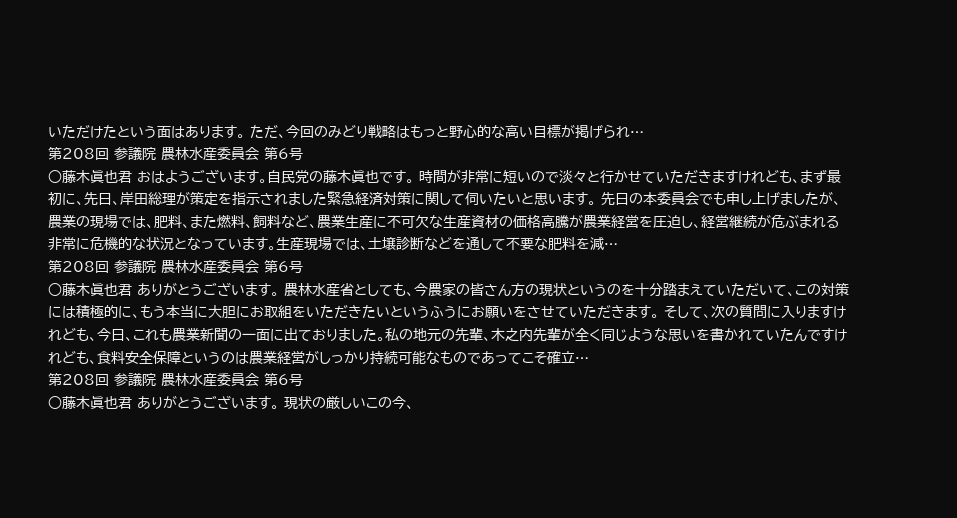いただけたという面はあります。 ただ、今回のみどり戦略はもっと野心的な高い目標が掲げられ…
第208回 参議院 農林水産委員会 第6号
○藤木眞也君 おはようございます。自民党の藤木眞也です。 時間が非常に短いので淡々と行かせていただきますけれども、まず最初に、先日、岸田総理が策定を指示されました緊急経済対策に関して伺いたいと思います。 先日の本委員会でも申し上げましたが、農業の現場では、肥料、また燃料、飼料など、農業生産に不可欠な生産資材の価格高騰が農業経営を圧迫し、経営継続が危ぶまれる非常に危機的な状況となっています。生産現場では、土壌診断などを通して不要な肥料を減…
第208回 参議院 農林水産委員会 第6号
○藤木眞也君 ありがとうございます。 農林水産省としても、今農家の皆さん方の現状というのを十分踏まえていただいて、この対策には積極的に、もう本当に大胆にお取組をいただきたいというふうにお願いをさせていただきます。 そして、次の質問に入りますけれども、今日、これも農業新聞の一面に出ておりました。私の地元の先輩、木之内先輩が全く同じような思いを書かれていたんですけれども、食料安全保障というのは農業経営がしっかり持続可能なものであってこそ確立…
第208回 参議院 農林水産委員会 第6号
○藤木眞也君 ありがとうございます。 現状の厳しいこの今、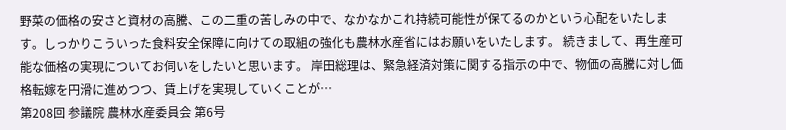野菜の価格の安さと資材の高騰、この二重の苦しみの中で、なかなかこれ持続可能性が保てるのかという心配をいたします。しっかりこういった食料安全保障に向けての取組の強化も農林水産省にはお願いをいたします。 続きまして、再生産可能な価格の実現についてお伺いをしたいと思います。 岸田総理は、緊急経済対策に関する指示の中で、物価の高騰に対し価格転嫁を円滑に進めつつ、賃上げを実現していくことが…
第208回 参議院 農林水産委員会 第6号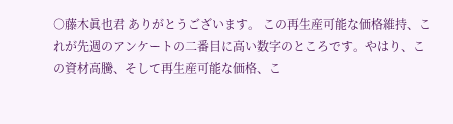○藤木眞也君 ありがとうございます。 この再生産可能な価格維持、これが先週のアンケートの二番目に高い数字のところです。やはり、この資材高騰、そして再生産可能な価格、こ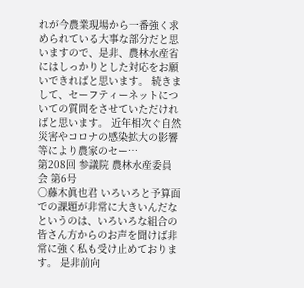れが今農業現場から一番強く求められている大事な部分だと思いますので、是非、農林水産省にはしっかりとした対応をお願いできればと思います。 続きまして、セーフティーネットについての質問をさせていただければと思います。 近年相次ぐ自然災害やコロナの感染拡大の影響等により農家のセー…
第208回 参議院 農林水産委員会 第6号
○藤木眞也君 いろいろと予算面での課題が非常に大きいんだなというのは、いろいろな組合の皆さん方からのお声を聞けば非常に強く私も受け止めております。 是非前向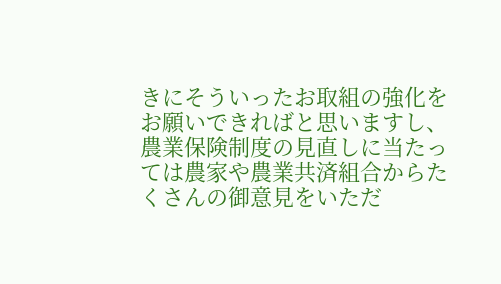きにそういったお取組の強化をお願いできればと思いますし、農業保険制度の見直しに当たっては農家や農業共済組合からたくさんの御意見をいただ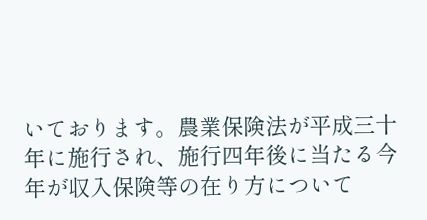いております。農業保険法が平成三十年に施行され、施行四年後に当たる今年が収入保険等の在り方について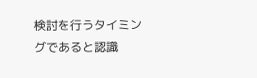検討を行うタイミングであると認識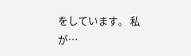をしています。 私が…